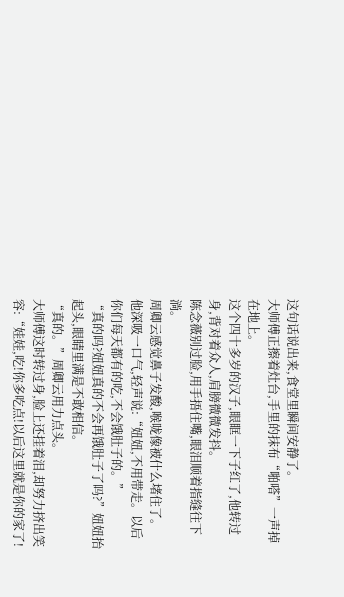这句话说出来,食堂里瞬间安静了。
大师傅正擦着灶台,手里的抹布“啪嗒”一声掉在地上。
这个四十多岁的汉子,眼眶一下子红了,他转过身,背对着众人,肩膀微微发抖。
陈念薇别过脸,用手捂住嘴,眼泪顺着指缝往下淌。
周卿云感觉鼻子发酸,喉咙像被什么堵住了。
他深吸一口气,轻声说:“妞妞,不用带走。以后你们每天都有的吃,不会饿肚子的。”
“真的吗?妞妞真的不会再饿肚子了吗?”妞妞抬起头,眼睛里满是不敢相信。
“真的。”周卿云用力点头。
大师傅这时转过身,脸上还挂着泪,却努力挤出笑容:“娃娃,吃!你多吃点!以后这里就是你的家了!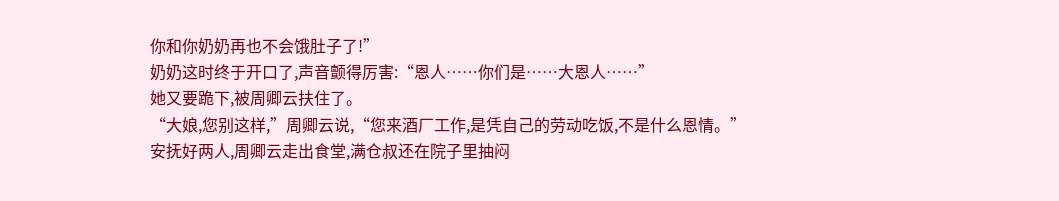你和你奶奶再也不会饿肚子了!”
奶奶这时终于开口了,声音颤得厉害:“恩人……你们是……大恩人……”
她又要跪下,被周卿云扶住了。
“大娘,您别这样,”周卿云说,“您来酒厂工作,是凭自己的劳动吃饭,不是什么恩情。”
安抚好两人,周卿云走出食堂,满仓叔还在院子里抽闷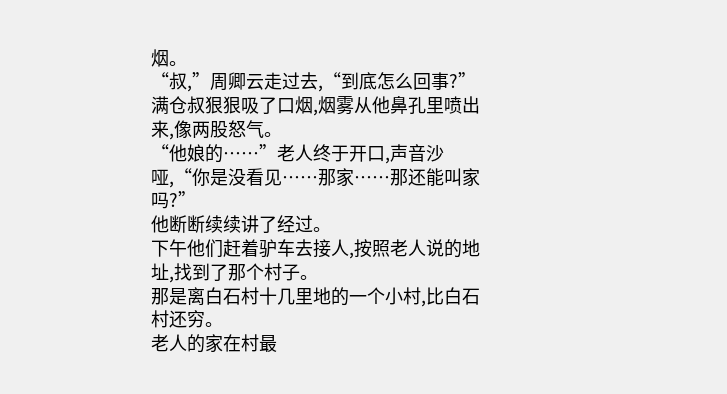烟。
“叔,”周卿云走过去,“到底怎么回事?”
满仓叔狠狠吸了口烟,烟雾从他鼻孔里喷出来,像两股怒气。
“他娘的……”老人终于开口,声音沙哑,“你是没看见……那家……那还能叫家吗?”
他断断续续讲了经过。
下午他们赶着驴车去接人,按照老人说的地址,找到了那个村子。
那是离白石村十几里地的一个小村,比白石村还穷。
老人的家在村最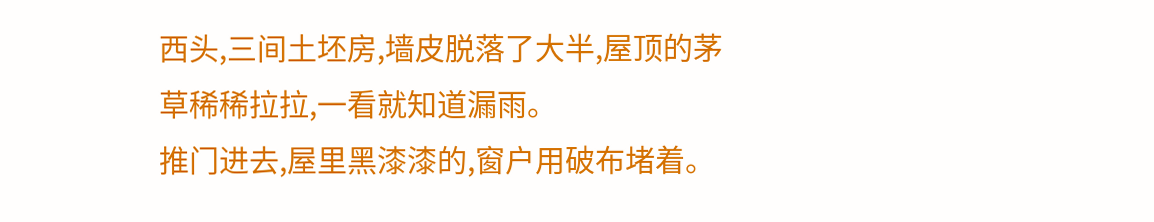西头,三间土坯房,墙皮脱落了大半,屋顶的茅草稀稀拉拉,一看就知道漏雨。
推门进去,屋里黑漆漆的,窗户用破布堵着。